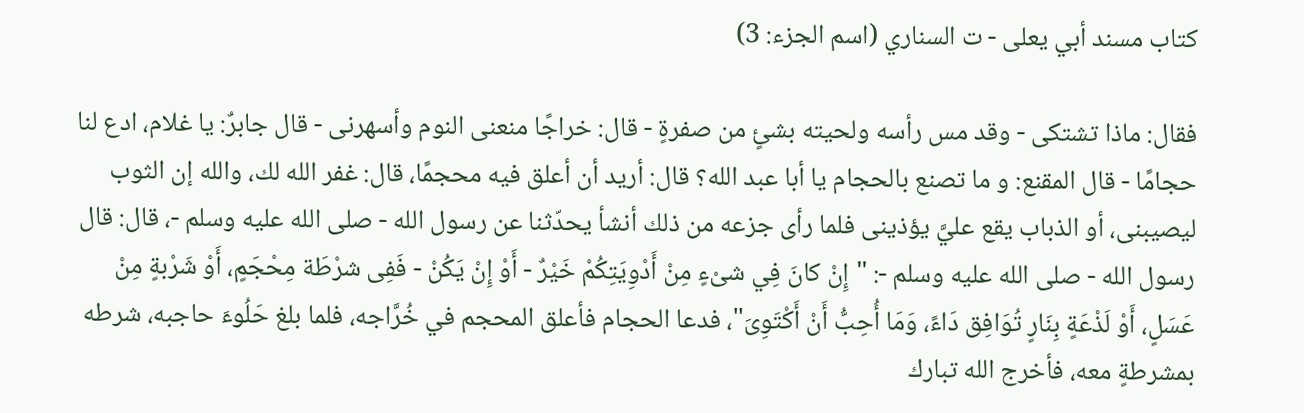كتاب مسند أبي يعلى - ت السناري (اسم الجزء: 3)

فقال: ماذا تشتكى - وقد مس رأسه ولحيته بشئٍ من صفرةٍ - قال: خراجًا منعنى النوم وأسهرنى - قال جابرٌ: يا غلام، ادع لنا حجامًا - قال المقنع: و ما تصنع بالحجام يا أبا عبد الله؟ قال: أريد أن أعلق فيه محجمًا، قال: غفر الله لك، والله إن الثوب ليصيبنى، أو الذباب يقع عليَّ يؤذينى فلما رأى جزعه من ذلك أنشأ يحدّثنا عن رسول الله - صلى الله عليه وسلم -، قال: قال رسول الله - صلى الله عليه وسلم -: "إِنْ كانَ فِي شىْءٍ مِنْ أَدْوِيَتِكُمْ خَيْرٌ - أَوْ إِنْ يَكُنْ - فَفِى شرْطَة مِحْجَمٍ، أَوْ شَرْبةٍ مِنْ عَسَلٍ، أَوْ لَذْعَةٍ بِنَارٍ تُوَافِق دَاءً، وَمَا أُحِبُّ أَنْ أَكْتَوِىَ"، فدعا الحجام فأعلق المحجم في خُرَّاجه، فلما بلغ حَلُوءَ حاجبه، شرطه بمشرطةٍ معه، فأخرج الله تبارك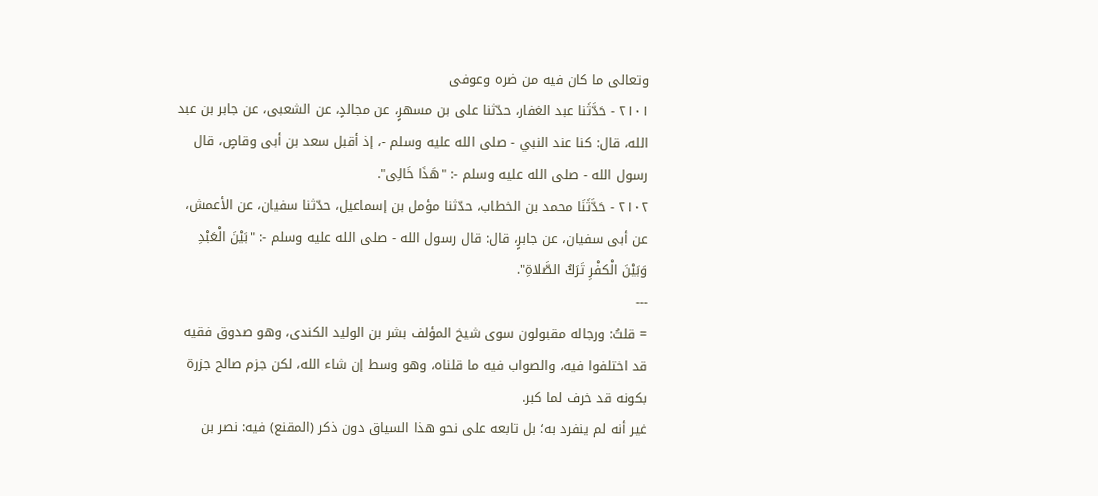وتعالى ما كان فيه من ضره وعوفى
٢١٠١ - حَدَّثَنا عبد الغفار، حدّثنا على بن مسهرٍ، عن مجالدٍ، عن الشعبى، عن جابر بن عبد الله، قال: كنا عند النبي - صلى الله عليه وسلم -، إذ أقبل سعد بن أبى وقاصٍ، قال رسول الله - صلى الله عليه وسلم -: "هَذَا خَالِى".
٢١٠٢ - حَدَّثَنَا محمد بن الخطاب، حدّثنا مؤمل بن إسماعيل، حدّثنا سفيان، عن الأعمش، عن أبى سفيان، عن جابرٍ، قال: قال رسول الله - صلى الله عليه وسلم -: "بَيْنَ الْعَبْدِ وَبَيْنَ الْكفْرِ تَرَكُ الصَّلاةِ".
---
= قلتُ: ورجاله مقبولون سوى شيخ المؤلف بشر بن الوليد الكندى، وهو صدوق فقيه قد اختلفوا فيه، والصواب فيه ما قلناه، وهو وسط إن شاء الله، لكن جزم صالح جزرة بكونه قد خرف لما كبر.
غير أنه لم ينفرد به؛ بل تابعه على نحو هذا السياق دون ذكر (المقنع) فيه: نصر بن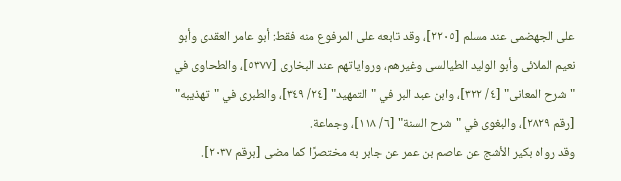على الجهضمى عند مسلم [٢٢٠٥]، وقد تابعه على المرفوع منه فقط: أبو عامر العقدى وأبو نعيم الملائى وأبو الوليد الطيالسى وغيرهم، ورواياتهم عند البخارى [٥٣٧٧]، والطحاوى في "شرح المعانى" [٤/ ٣٢٢]، وابن عبد البر في "التمهيد" [٢٤/ ٣٤٩]، والطبرى في "تهذيبه" [رقم ٢٨٢٩]، والبغوى في "شرح السنة" [٦/ ١١٨]، وجماعة.
وقد رواه بكير الأشج عن عاصم بن عمر عن جابر به مختصرًا كما مضى [برقم ٢٠٣٧].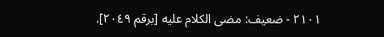٢١٠١ - ضعيف: مضى الكلام عليه [برقم ٢٠٤٩].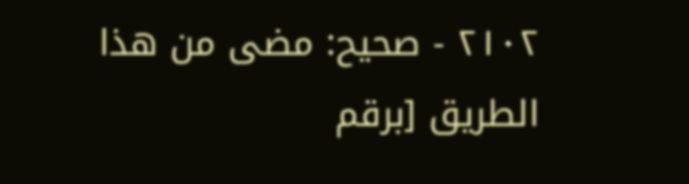٢١٠٢ - صحيح: مضى من هذا الطريق [برقم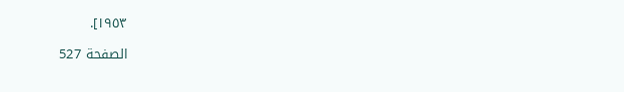١٩٥٣].

الصفحة 527